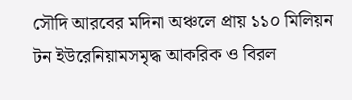সৌদি আরবের মদিনা অঞ্চলে প্রায় ১১০ মিলিয়ন টন ইউরেনিয়ামসমৃদ্ধ আকরিক ও বিরল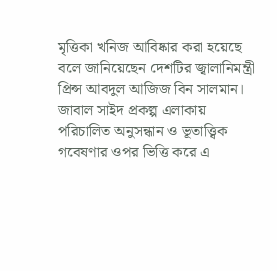মৃত্তিকা খনিজ আবিষ্কার করা হয়েছে বলে জানিয়েছেন দেশটির জ্বালানিমন্ত্রী প্রিন্স আবদুল আজিজ বিন সালমান।
জাবাল সাইদ প্রকল্প এলাকায় পরিচালিত অনুসন্ধান ও ভূতাত্ত্বিক গবেষণার ওপর ভিত্তি করে এ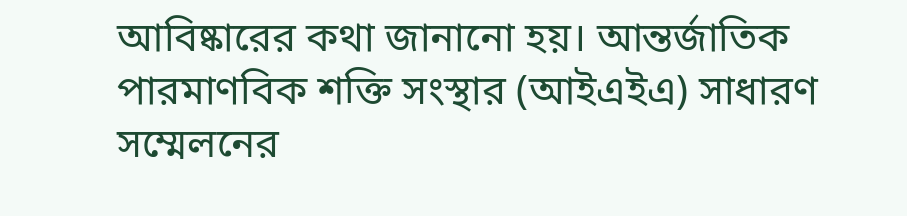আবিষ্কারের কথা জানানো হয়। আন্তর্জাতিক পারমাণবিক শক্তি সংস্থার (আইএইএ) সাধারণ সম্মেলনের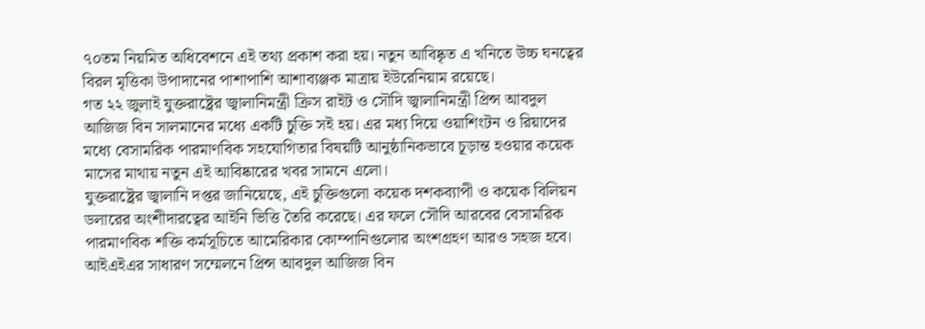৭০তম নিয়মিত অধিবেশনে এই তথ্য প্রকাশ করা হয়। নতুন আবিষ্কৃত এ খনিতে উচ্চ ঘনত্বের বিরল মৃত্তিকা উপাদানের পাশাপাশি আশাব্যঞ্জক মাত্রায় ইউরেনিয়াম রয়েছে।
গত ২২ জুলাই যুক্তরাষ্ট্রের জ্বালানিমন্ত্রী ক্রিস রাইট ও সৌদি জ্বালানিমন্ত্রী প্রিন্স আবদুল আজিজ বিন সালমানের মধ্যে একটি চুক্তি সই হয়। এর মধ্য দিয়ে ওয়াশিংটন ও রিয়াদের মধ্যে বেসামরিক পারমাণবিক সহযোগিতার বিষয়টি আনুষ্ঠানিকভাবে চূড়ান্ত হওয়ার কয়েক মাসের মাথায় নতুন এই আবিষ্কারের খবর সামনে এলো।
যুক্তরাষ্ট্রের জ্বালানি দপ্তর জানিয়েছে, এই চুক্তিগুলো কয়েক দশকব্যাপী ও কয়েক বিলিয়ন ডলারের অংশীদারত্বের আইনি ভিত্তি তৈরি করেছে। এর ফলে সৌদি আরবের বেসামরিক পারমাণবিক শক্তি কর্মসূচিতে আমেরিকার কোম্পানিগুলোর অংশগ্রহণ আরও সহজ হবে।
আইএইএর সাধারণ সম্মেলনে প্রিন্স আবদুল আজিজ বিন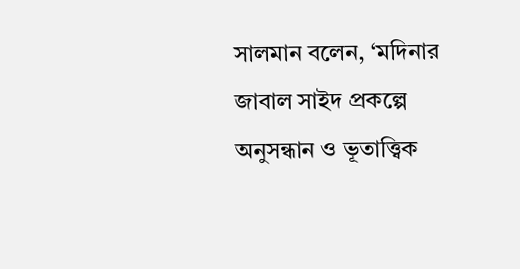সালমান বলেন, ‘মদিনার জাবাল সাইদ প্রকল্পে অনুসন্ধান ও ভূতাত্ত্বিক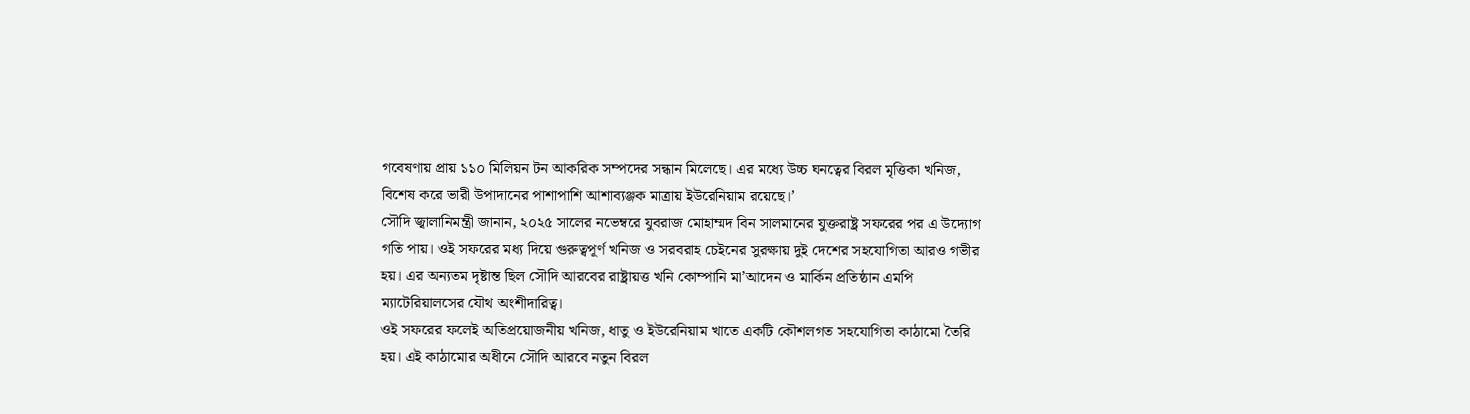গবেষণায় প্রায় ১১০ মিলিয়ন টন আকরিক সম্পদের সন্ধান মিলেছে। এর মধ্যে উচ্চ ঘনত্বের বিরল মৃত্তিকা খনিজ, বিশেষ করে ভারী উপাদানের পাশাপাশি আশাব্যঞ্জক মাত্রায় ইউরেনিয়াম রয়েছে।’
সৌদি জ্বালানিমন্ত্রী জানান, ২০২৫ সালের নভেম্বরে যুবরাজ মোহাম্মদ বিন সালমানের যুক্তরাষ্ট্র সফরের পর এ উদ্যোগ গতি পায়। ওই সফরের মধ্য দিয়ে গুরুত্বপূর্ণ খনিজ ও সরবরাহ চেইনের সুরক্ষায় দুই দেশের সহযোগিতা আরও গভীর হয়। এর অন্যতম দৃষ্টান্ত ছিল সৌদি আরবের রাষ্ট্রায়ত্ত খনি কোম্পানি মা’আদেন ও মার্কিন প্রতিষ্ঠান এমপি ম্যাটেরিয়ালসের যৌথ অংশীদারিত্ব।
ওই সফরের ফলেই অতিপ্রয়োজনীয় খনিজ, ধাতু ও ইউরেনিয়াম খাতে একটি কৌশলগত সহযোগিতা কাঠামো তৈরি হয়। এই কাঠামোর অধীনে সৌদি আরবে নতুন বিরল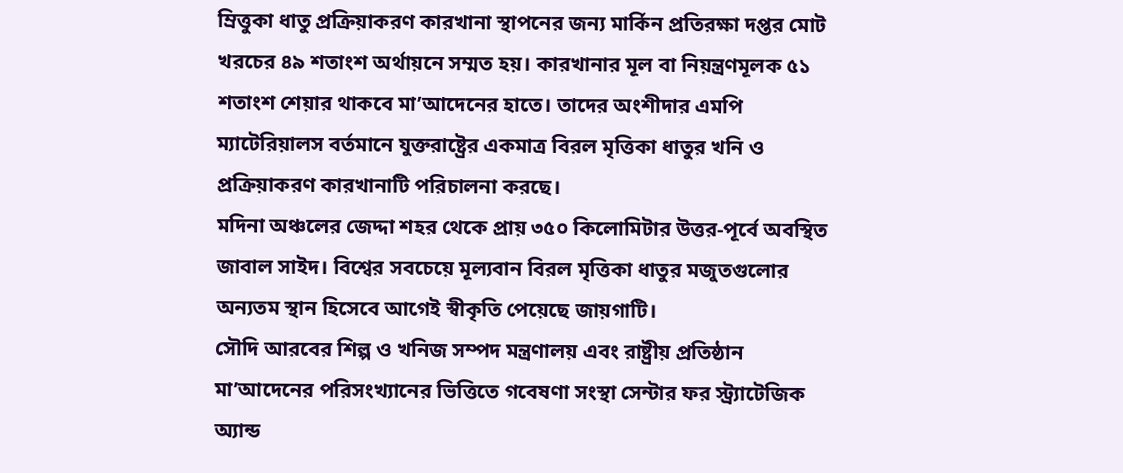ম্রিত্তুকা ধাতু প্রক্রিয়াকরণ কারখানা স্থাপনের জন্য মার্কিন প্রতিরক্ষা দপ্তর মোট খরচের ৪৯ শতাংশ অর্থায়নে সম্মত হয়। কারখানার মূল বা নিয়ন্ত্রণমূলক ৫১ শতাংশ শেয়ার থাকবে মা’আদেনের হাতে। তাদের অংশীদার এমপি ম্যাটেরিয়ালস বর্তমানে যুক্তরাষ্ট্রের একমাত্র বিরল মৃত্তিকা ধাতুর খনি ও প্রক্রিয়াকরণ কারখানাটি পরিচালনা করছে।
মদিনা অঞ্চলের জেদ্দা শহর থেকে প্রায় ৩৫০ কিলোমিটার উত্তর-পূর্বে অবস্থিত জাবাল সাইদ। বিশ্বের সবচেয়ে মূল্যবান বিরল মৃত্তিকা ধাতুর মজুতগুলোর অন্যতম স্থান হিসেবে আগেই স্বীকৃতি পেয়েছে জায়গাটি।
সৌদি আরবের শিল্প ও খনিজ সম্পদ মন্ত্রণালয় এবং রাষ্ট্রীয় প্রতিষ্ঠান মা’আদেনের পরিসংখ্যানের ভিত্তিতে গবেষণা সংস্থা সেন্টার ফর স্ট্র্যাটেজিক অ্যান্ড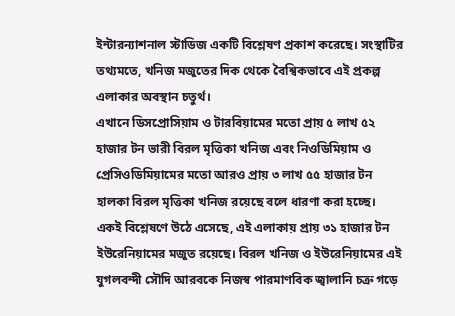ইন্টারন্যাশনাল স্টাডিজ একটি বিশ্লেষণ প্রকাশ করেছে। সংস্থাটির তথ্যমতে, খনিজ মজুতের দিক থেকে বৈশ্বিকভাবে এই প্রকল্প এলাকার অবস্থান চতুর্থ।
এখানে ডিসপ্রোসিয়াম ও টারবিয়ামের মতো প্রায় ৫ লাখ ৫২ হাজার টন ভারী বিরল মৃত্তিকা খনিজ এবং নিওডিমিয়াম ও প্রেসিওডিমিয়ামের মতো আরও প্রায় ৩ লাখ ৫৫ হাজার টন হালকা বিরল মৃত্তিকা খনিজ রয়েছে বলে ধারণা করা হচ্ছে।
একই বিশ্লেষণে উঠে এসেছে, এই এলাকায় প্রায় ৩১ হাজার টন ইউরেনিয়ামের মজুত রয়েছে। বিরল খনিজ ও ইউরেনিয়ামের এই যুগলবন্দী সৌদি আরবকে নিজস্ব পারমাণবিক জ্বালানি চক্র গড়ে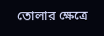তোলার ক্ষেত্রে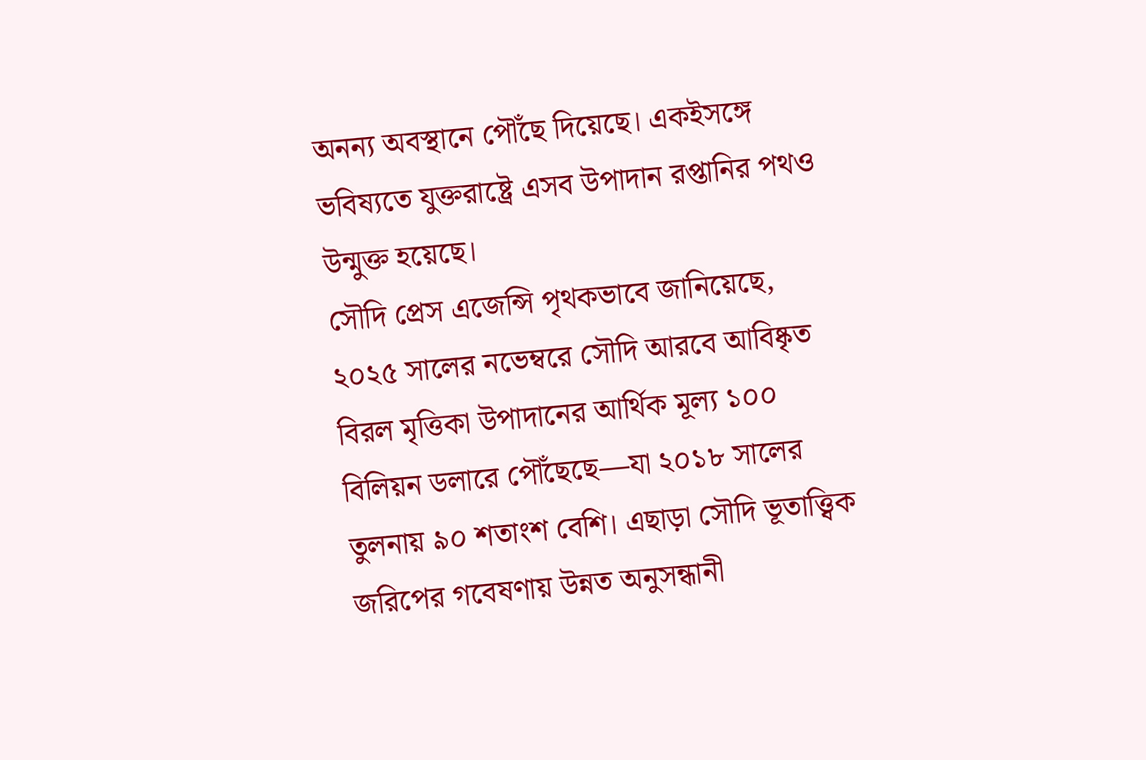অনন্য অবস্থানে পৌঁছে দিয়েছে। একইসঙ্গে ভবিষ্যতে যুক্তরাষ্ট্রে এসব উপাদান রপ্তানির পথও উন্মুক্ত হয়েছে।
সৌদি প্রেস এজেন্সি পৃথকভাবে জানিয়েছে, ২০২৫ সালের নভেম্বরে সৌদি আরবে আবিষ্কৃত বিরল মৃত্তিকা উপাদানের আর্থিক মূল্য ১০০ বিলিয়ন ডলারে পৌঁছেছে—যা ২০১৮ সালের তুলনায় ৯০ শতাংশ বেশি। এছাড়া সৌদি ভূতাত্ত্বিক জরিপের গবেষণায় উন্নত অনুসন্ধানী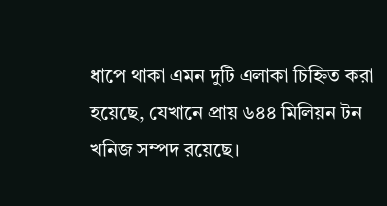ধাপে থাকা এমন দুটি এলাকা চিহ্নিত করা হয়েছে, যেখানে প্রায় ৬৪৪ মিলিয়ন টন খনিজ সম্পদ রয়েছে।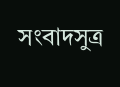সংবাদসুত্র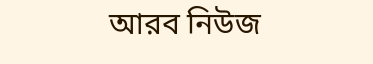আরব নিউজ